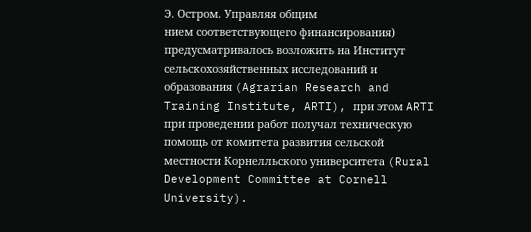Э. Остром. Управляя общим
нием соответствующего финансирования) предусматривалось возложить на Институт сельскохозяйственных исследований и образования (Agrarian Research and Training Institute, ARTI), при этом ARTI при проведении работ получал техническую помощь от комитета развития сельской местности Корнелльского университета (Rural Development Committee at Cornell University).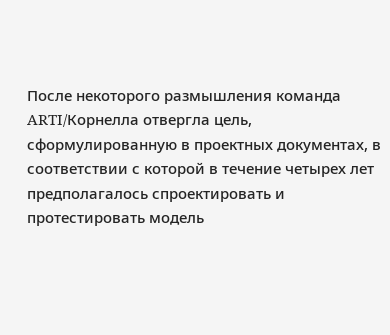После некоторого размышления команда ARTI/Корнелла отвергла цель, сформулированную в проектных документах, в соответствии с которой в течение четырех лет предполагалось спроектировать и протестировать модель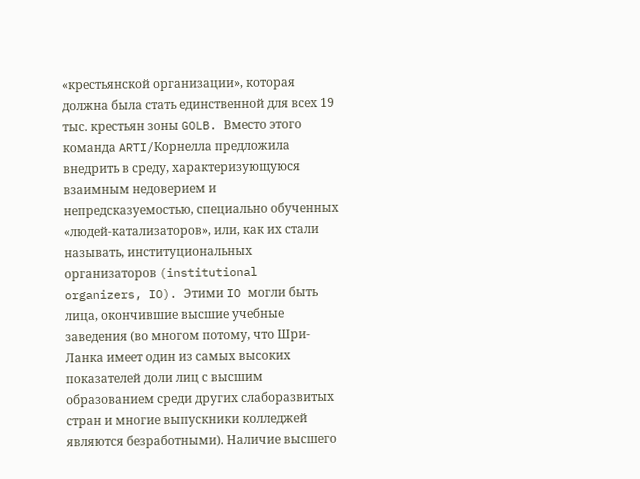«крестьянской организации», которая должна была стать единственной для всех 19 тыс. крестьян зоны GOLB. Вместо этого команда ARTI/Корнелла предложила внедрить в среду, характеризующуюся взаимным недоверием и непредсказуемостью, специально обученных «людей-катализаторов», или, как их стали называть, институциональных организаторов (institutional organizers, IO). Этими IO могли быть лица, окончившие высшие учебные заведения (во многом потому, что Шри-Ланка имеет один из самых высоких показателей доли лиц с высшим образованием среди других слаборазвитых стран и многие выпускники колледжей являются безработными). Наличие высшего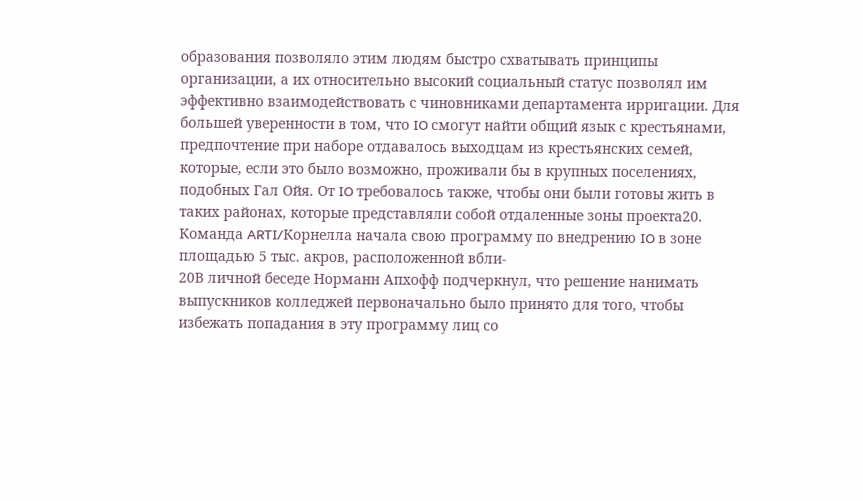образования позволяло этим людям быстро схватывать принципы организации, а их относительно высокий социальный статус позволял им эффективно взаимодействовать с чиновниками департамента ирригации. Для большей уверенности в том, что IO смогут найти общий язык с крестьянами, предпочтение при наборе отдавалось выходцам из крестьянских семей, которые, если это было возможно, проживали бы в крупных поселениях, подобных Гал Ойя. От IO требовалось также, чтобы они были готовы жить в таких районах, которые представляли собой отдаленные зоны проекта20. Команда ARTI/Корнелла начала свою программу по внедрению IO в зоне площадью 5 тыс. акров, расположенной вбли-
20В личной беседе Норманн Апхофф подчеркнул, что решение нанимать выпускников колледжей первоначально было принято для того, чтобы избежать попадания в эту программу лиц со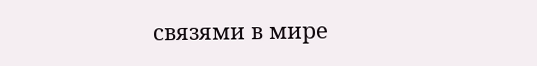связями в мире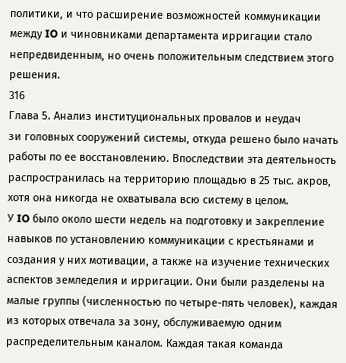политики, и что расширение возможностей коммуникации между IO и чиновниками департамента ирригации стало непредвиденным, но очень положительным следствием этого решения.
316
Глава 5. Анализ институциональных провалов и неудач
зи головных сооружений системы, откуда решено было начать работы по ее восстановлению. Впоследствии эта деятельность распространилась на территорию площадью в 25 тыс. акров, хотя она никогда не охватывала всю систему в целом.
У IO было около шести недель на подготовку и закрепление навыков по установлению коммуникации с крестьянами и создания у них мотивации, а также на изучение технических аспектов земледелия и ирригации. Они были разделены на малые группы (численностью по четыре-пять человек), каждая из которых отвечала за зону, обслуживаемую одним распределительным каналом. Каждая такая команда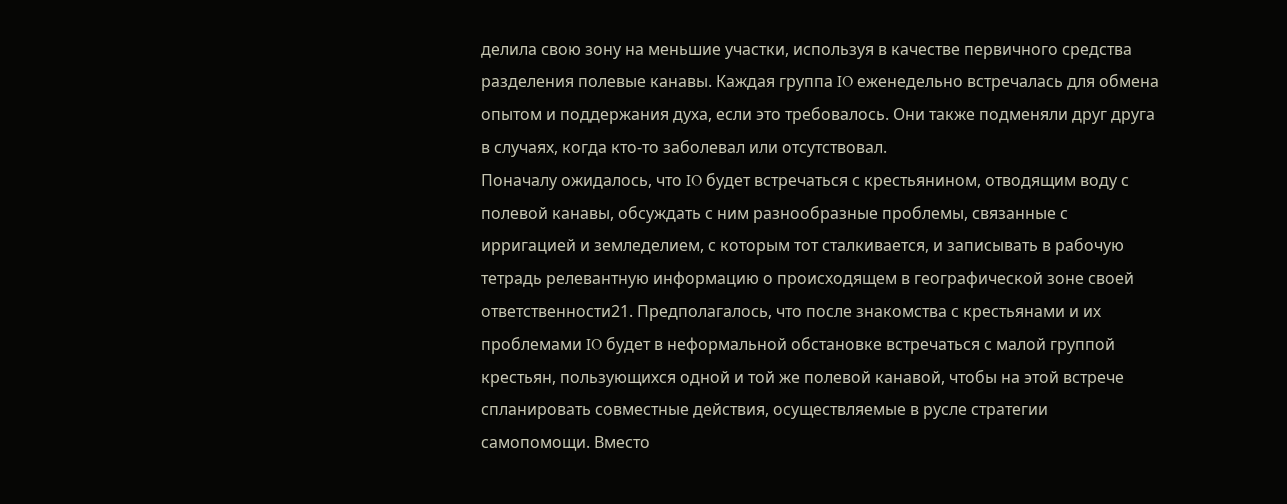делила свою зону на меньшие участки, используя в качестве первичного средства разделения полевые канавы. Каждая группа IO еженедельно встречалась для обмена опытом и поддержания духа, если это требовалось. Они также подменяли друг друга в случаях, когда кто-то заболевал или отсутствовал.
Поначалу ожидалось, что IO будет встречаться с крестьянином, отводящим воду с полевой канавы, обсуждать с ним разнообразные проблемы, связанные с ирригацией и земледелием, с которым тот сталкивается, и записывать в рабочую тетрадь релевантную информацию о происходящем в географической зоне своей ответственности21. Предполагалось, что после знакомства с крестьянами и их проблемами IO будет в неформальной обстановке встречаться с малой группой крестьян, пользующихся одной и той же полевой канавой, чтобы на этой встрече спланировать совместные действия, осуществляемые в русле стратегии самопомощи. Вместо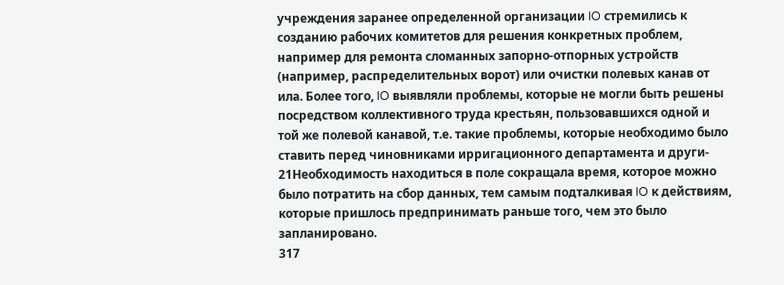учреждения заранее определенной организации IO стремились к созданию рабочих комитетов для решения конкретных проблем, например для ремонта сломанных запорно-отпорных устройств (например, распределительных ворот) или очистки полевых канав от ила. Более того, IO выявляли проблемы, которые не могли быть решены посредством коллективного труда крестьян, пользовавшихся одной и той же полевой канавой, т.е. такие проблемы, которые необходимо было ставить перед чиновниками ирригационного департамента и други-
21Необходимость находиться в поле сокращала время, которое можно было потратить на сбор данных, тем самым подталкивая IO к действиям, которые пришлось предпринимать раньше того, чем это было запланировано.
317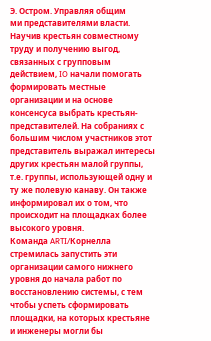Э. Остром. Управляя общим
ми представителями власти. Научив крестьян совместному труду и получению выгод, связанных с групповым действием, IO начали помогать формировать местные организации и на основе консенсуса выбрать крестьян-представителей. На собраниях с большим числом участников этот представитель выражал интересы других крестьян малой группы, т.е. группы, использующей одну и ту же полевую канаву. Он также информировал их о том, что происходит на площадках более высокого уровня.
Команда ARTI/Корнелла стремилась запустить эти организации самого нижнего уровня до начала работ по восстановлению системы, с тем чтобы успеть сформировать площадки, на которых крестьяне и инженеры могли бы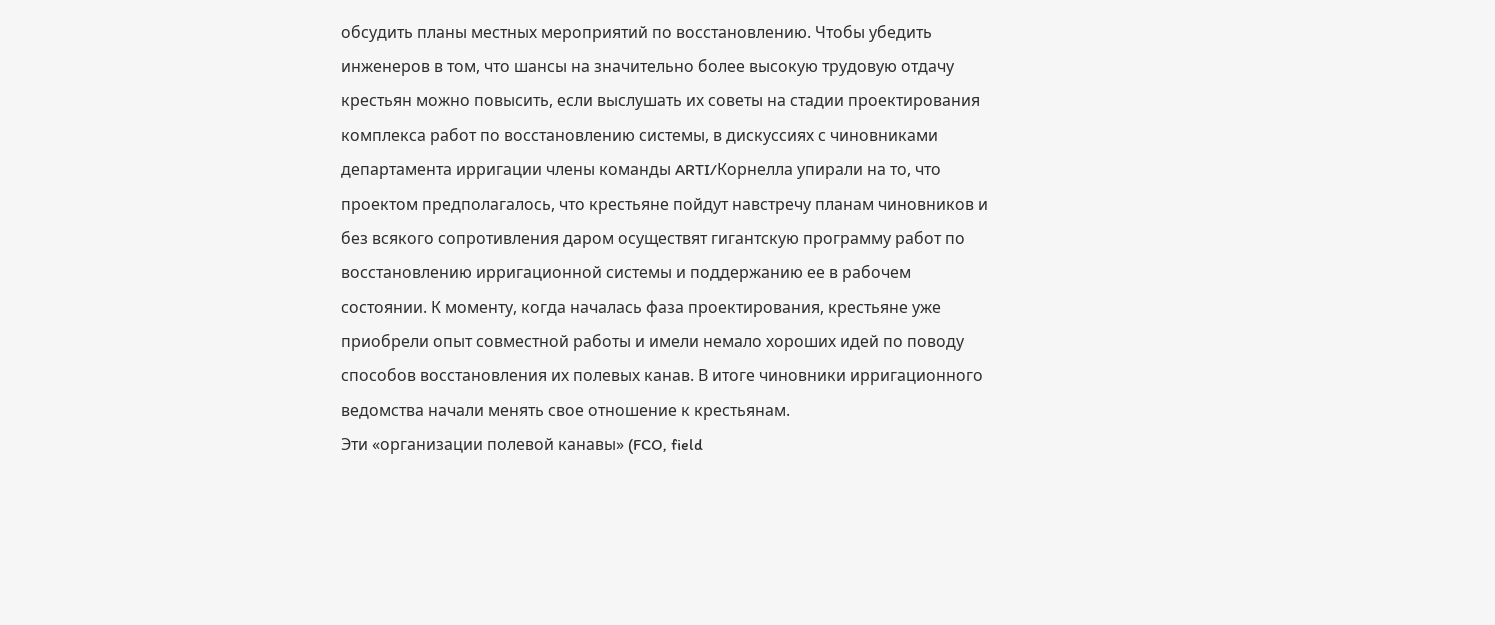обсудить планы местных мероприятий по восстановлению. Чтобы убедить инженеров в том, что шансы на значительно более высокую трудовую отдачу крестьян можно повысить, если выслушать их советы на стадии проектирования комплекса работ по восстановлению системы, в дискуссиях с чиновниками департамента ирригации члены команды ARTI/Корнелла упирали на то, что проектом предполагалось, что крестьяне пойдут навстречу планам чиновников и без всякого сопротивления даром осуществят гигантскую программу работ по восстановлению ирригационной системы и поддержанию ее в рабочем состоянии. К моменту, когда началась фаза проектирования, крестьяне уже приобрели опыт совместной работы и имели немало хороших идей по поводу способов восстановления их полевых канав. В итоге чиновники ирригационного ведомства начали менять свое отношение к крестьянам.
Эти «организации полевой канавы» (FCO, field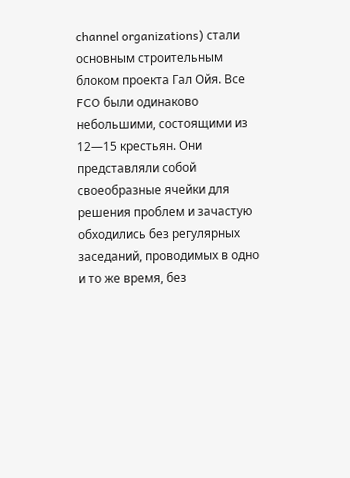channel organizations) стали основным строительным блоком проекта Гал Ойя. Все FCO были одинаково небольшими, состоящими из 12—15 крестьян. Они представляли собой своеобразные ячейки для решения проблем и зачастую обходились без регулярных заседаний, проводимых в одно и то же время, без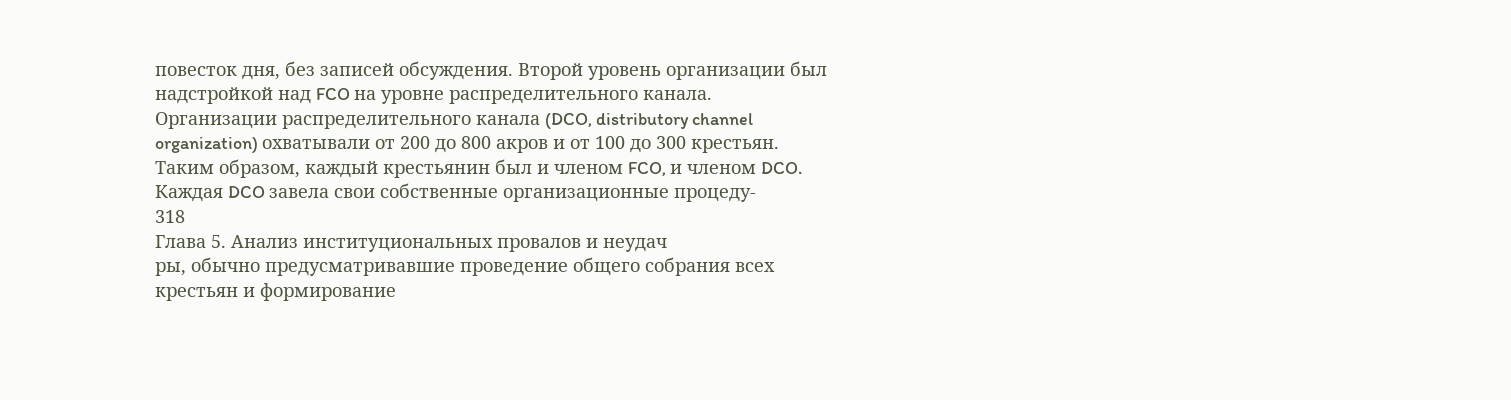повесток дня, без записей обсуждения. Второй уровень организации был надстройкой над FCO на уровне распределительного канала. Организации распределительного канала (DCO, distributory channel organization) охватывали от 200 до 800 акров и от 100 до 300 крестьян. Таким образом, каждый крестьянин был и членом FCO, и членом DCO. Каждая DCO завела свои собственные организационные процеду-
318
Глава 5. Анализ институциональных провалов и неудач
ры, обычно предусматривавшие проведение общего собрания всех крестьян и формирование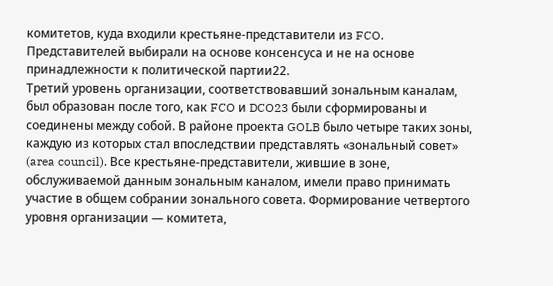комитетов, куда входили крестьяне-представители из FCO. Представителей выбирали на основе консенсуса и не на основе принадлежности к политической партии22.
Третий уровень организации, соответствовавший зональным каналам, был образован после того, как FCO и DCO23 были сформированы и соединены между собой. В районе проекта GOLB было четыре таких зоны, каждую из которых стал впоследствии представлять «зональный совет» (area council). Все крестьяне-представители, жившие в зоне, обслуживаемой данным зональным каналом, имели право принимать участие в общем собрании зонального совета. Формирование четвертого уровня организации — комитета,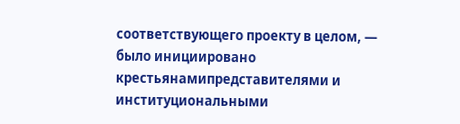соответствующего проекту в целом, — было инициировано крестьянамипредставителями и институциональными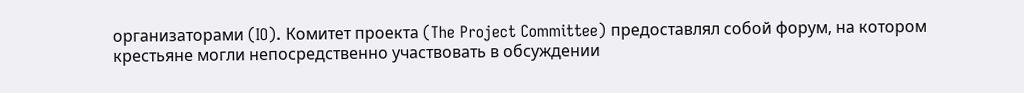организаторами (IO). Комитет проекта (The Project Committee) предоставлял собой форум, на котором крестьяне могли непосредственно участвовать в обсуждении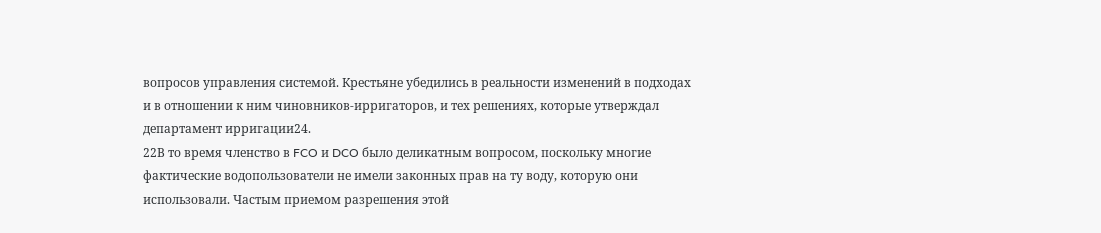вопросов управления системой. Крестьяне убедились в реальности изменений в подходах и в отношении к ним чиновников-ирригаторов, и тех решениях, которые утверждал департамент ирригации24.
22В то время членство в FCO и DCO было деликатным вопросом, поскольку многие фактические водопользователи не имели законных прав на ту воду, которую они использовали. Частым приемом разрешения этой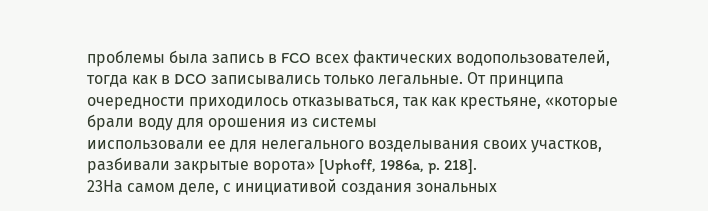проблемы была запись в FCO всех фактических водопользователей, тогда как в DCO записывались только легальные. От принципа очередности приходилось отказываться, так как крестьяне, «которые брали воду для орошения из системы
ииспользовали ее для нелегального возделывания своих участков, разбивали закрытые ворота» [Uphoff, 1986a, p. 218].
23На самом деле, с инициативой создания зональных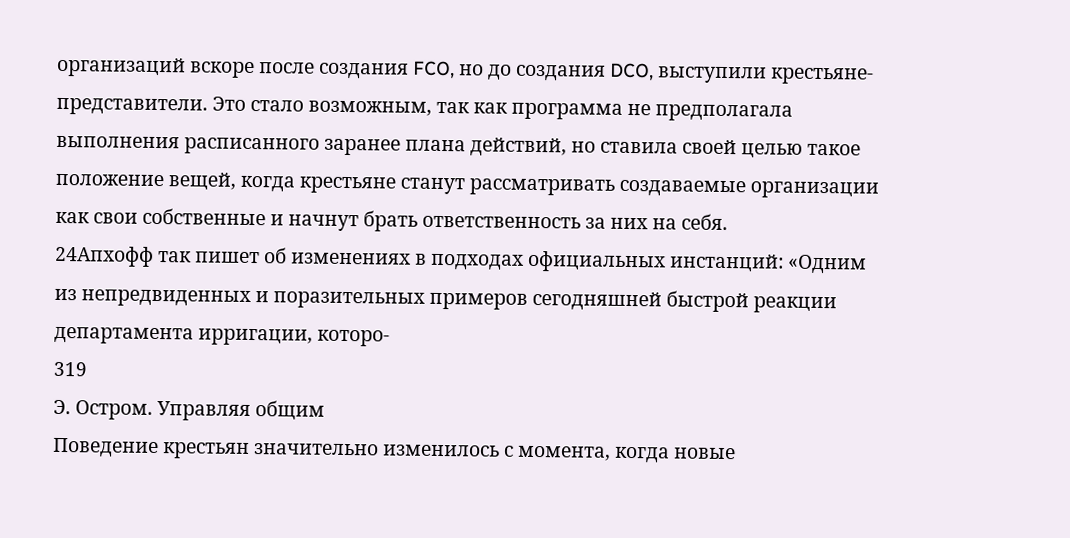организаций вскоре после создания FCO, но до создания DCO, выступили крестьяне-представители. Это стало возможным, так как программа не предполагала выполнения расписанного заранее плана действий, но ставила своей целью такое положение вещей, когда крестьяне станут рассматривать создаваемые организации как свои собственные и начнут брать ответственность за них на себя.
24Апхофф так пишет об изменениях в подходах официальных инстанций: «Одним из непредвиденных и поразительных примеров сегодняшней быстрой реакции департамента ирригации, которо-
319
Э. Остром. Управляя общим
Поведение крестьян значительно изменилось с момента, когда новые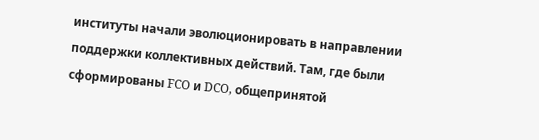институты начали эволюционировать в направлении поддержки коллективных действий. Там, где были сформированы FCO и DCO, общепринятой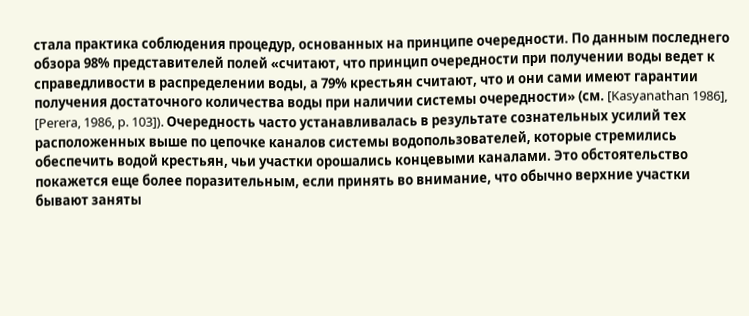стала практика соблюдения процедур, основанных на принципе очередности. По данным последнего обзора 98% представителей полей «считают, что принцип очередности при получении воды ведет к справедливости в распределении воды, а 79% крестьян считают, что и они сами имеют гарантии получения достаточного количества воды при наличии системы очередности» (см. [Kasyanathan 1986], [Perera, 1986, p. 103]). Очередность часто устанавливалась в результате сознательных усилий тех расположенных выше по цепочке каналов системы водопользователей, которые стремились обеспечить водой крестьян, чьи участки орошались концевыми каналами. Это обстоятельство покажется еще более поразительным, если принять во внимание, что обычно верхние участки бывают заняты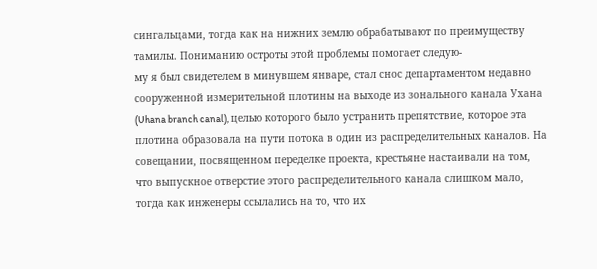сингальцами, тогда как на нижних землю обрабатывают по преимуществу тамилы. Пониманию остроты этой проблемы помогает следую-
му я был свидетелем в минувшем январе, стал снос департаментом недавно сооруженной измерительной плотины на выходе из зонального канала Ухана (Uhana branch canal), целью которого было устранить препятствие, которое эта плотина образовала на пути потока в один из распределительных каналов. На совещании, посвященном переделке проекта, крестьяне настаивали на том, что выпускное отверстие этого распределительного канала слишком мало, тогда как инженеры ссылались на то, что их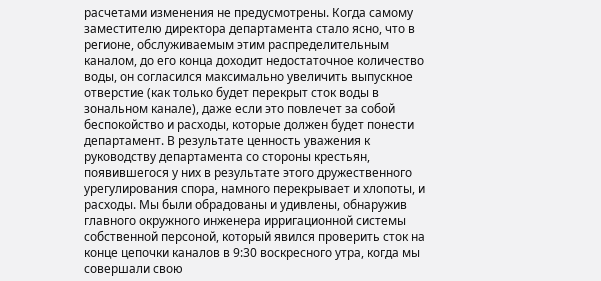расчетами изменения не предусмотрены. Когда самому заместителю директора департамента стало ясно, что в регионе, обслуживаемым этим распределительным каналом, до его конца доходит недостаточное количество воды, он согласился максимально увеличить выпускное отверстие (как только будет перекрыт сток воды в зональном канале), даже если это повлечет за собой беспокойство и расходы, которые должен будет понести департамент. В результате ценность уважения к руководству департамента со стороны крестьян, появившегося у них в результате этого дружественного урегулирования спора, намного перекрывает и хлопоты, и расходы. Мы были обрадованы и удивлены, обнаружив главного окружного инженера ирригационной системы собственной персоной, который явился проверить сток на конце цепочки каналов в 9:30 воскресного утра, когда мы совершали свою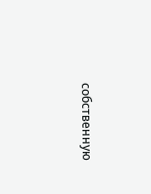собственную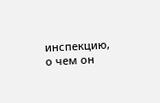инспекцию, о чем он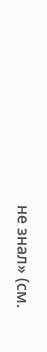не знал» (см.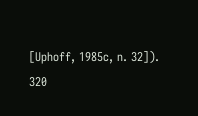[Uphoff, 1985c, n. 32]).
320